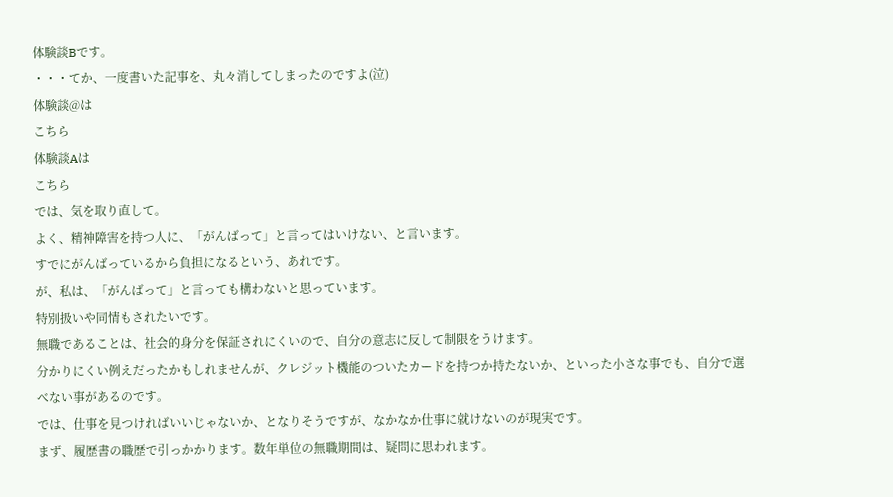体験談Bです。
・・・てか、一度書いた記事を、丸々消してしまったのですよ(泣)
体験談@は
こちら
体験談Aは
こちら
では、気を取り直して。
よく、精神障害を持つ人に、「がんばって」と言ってはいけない、と言います。
すでにがんばっているから負担になるという、あれです。
が、私は、「がんばって」と言っても構わないと思っています。
特別扱いや同情もされたいです。
無職であることは、社会的身分を保証されにくいので、自分の意志に反して制限をうけます。
分かりにくい例えだったかもしれませんが、クレジット機能のついたカードを持つか持たないか、といった小さな事でも、自分で選べない事があるのです。
では、仕事を見つければいいじゃないか、となりそうですが、なかなか仕事に就けないのが現実です。
まず、履歴書の職歴で引っかかります。数年単位の無職期間は、疑問に思われます。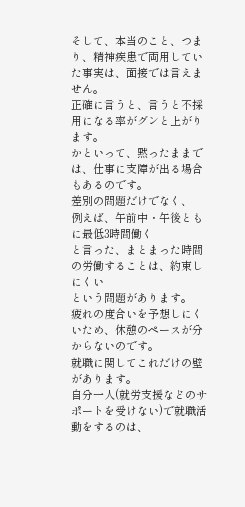そして、本当のこと、つまり、精神疾患で両用していた事実は、面接では言えません。
正確に言うと、言うと不採用になる率がグンと上がります。
かといって、黙ったままでは、仕事に支障が出る場合もあるのです。
差別の問題だけでなく、
例えば、午前中・午後ともに最低3時間働く
と言った、まとまった時間の労働することは、約束しにくい
という問題があります。
疲れの度合いを予想しにくいため、休憩のペースが分からないのです。
就職に関してこれだけの壁があります。
自分一人(就労支援などのサポートを受けない)で就職活動をするのは、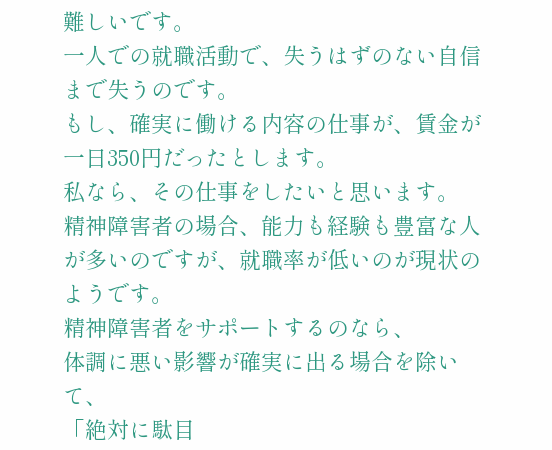難しいです。
一人での就職活動で、失うはずのない自信まで失うのです。
もし、確実に働ける内容の仕事が、賃金が一日350円だったとします。
私なら、その仕事をしたいと思います。
精神障害者の場合、能力も経験も豊富な人が多いのですが、就職率が低いのが現状のようです。
精神障害者をサポートするのなら、
体調に悪い影響が確実に出る場合を除いて、
「絶対に駄目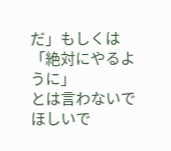だ」もしくは「絶対にやるように」
とは言わないでほしいで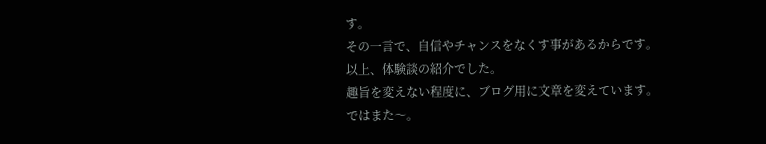す。
その一言で、自信やチャンスをなくす事があるからです。
以上、体験談の紹介でした。
趣旨を変えない程度に、ブログ用に文章を変えています。
ではまた〜。